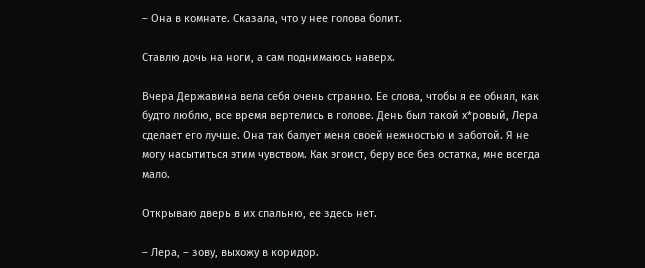– Она в комнате. Сказала, что у нее голова болит.

Ставлю дочь на ноги, а сам поднимаюсь наверх.

Вчера Державина вела себя очень странно. Ее слова, чтобы я ее обнял, как будто люблю, все время вертелись в голове. День был такой х*ровый, Лера сделает его лучше. Она так балует меня своей нежностью и заботой. Я не могу насытиться этим чувством. Как эгоист, беру все без остатка, мне всегда мало.

Открываю дверь в их спальню, ее здесь нет.

– Лера, – зову, выхожу в коридор.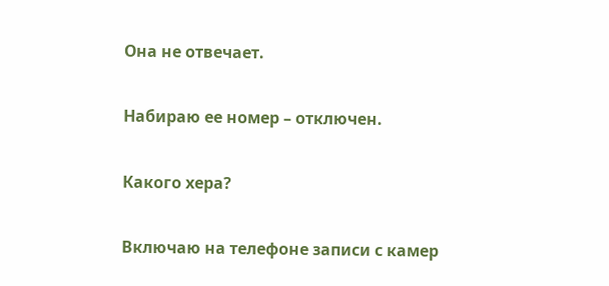Она не отвечает.

Набираю ее номер – отключен.

Какого хера?

Включаю на телефоне записи с камер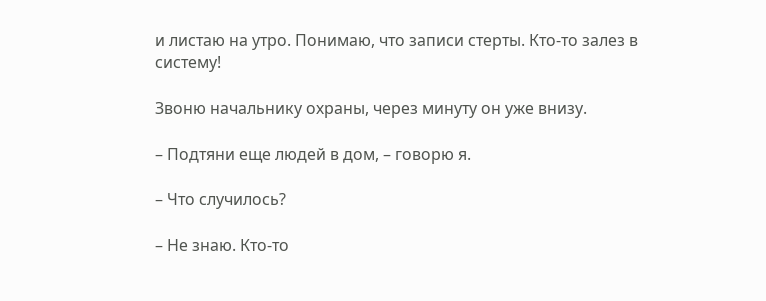и листаю на утро. Понимаю, что записи стерты. Кто-то залез в систему!

Звоню начальнику охраны, через минуту он уже внизу.

– Подтяни еще людей в дом, – говорю я.

– Что случилось?

– Не знаю. Кто-то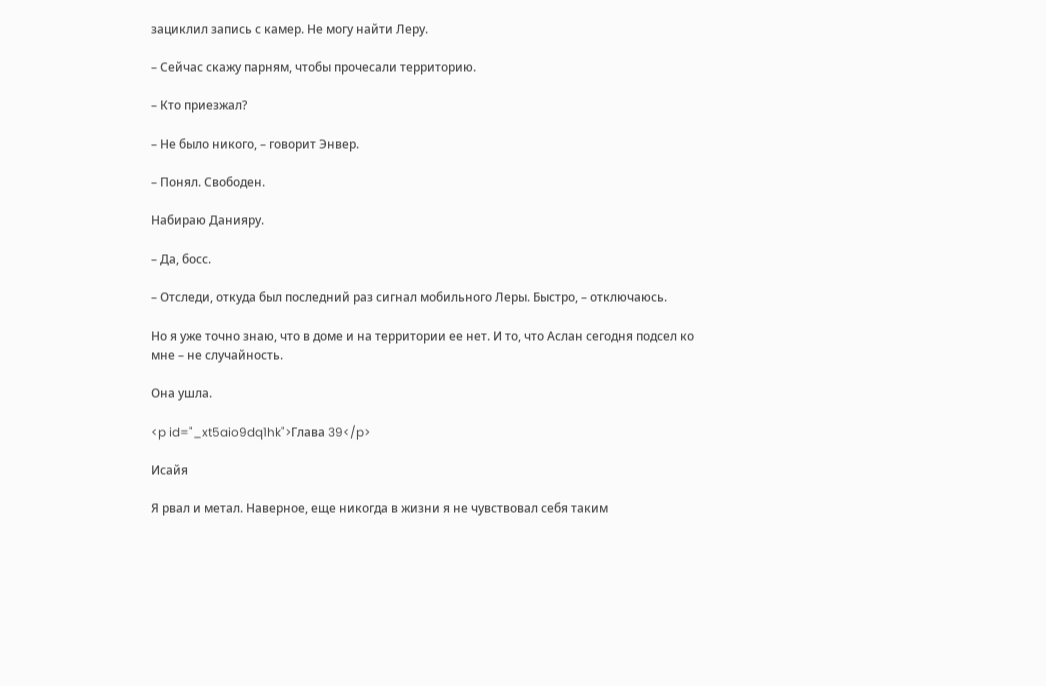зациклил запись с камер. Не могу найти Леру.

– Сейчас скажу парням, чтобы прочесали территорию.

– Кто приезжал?

– Не было никого, – говорит Энвер.

– Понял. Свободен.

Набираю Данияру.

– Да, босс.

– Отследи, откуда был последний раз сигнал мобильного Леры. Быстро, – отключаюсь.

Но я уже точно знаю, что в доме и на территории ее нет. И то, что Аслан сегодня подсел ко мне – не случайность.

Она ушла.

<p id="_xt5aio9dq1hk">Глава 39</p>

Исайя

Я рвал и метал. Наверное, еще никогда в жизни я не чувствовал себя таким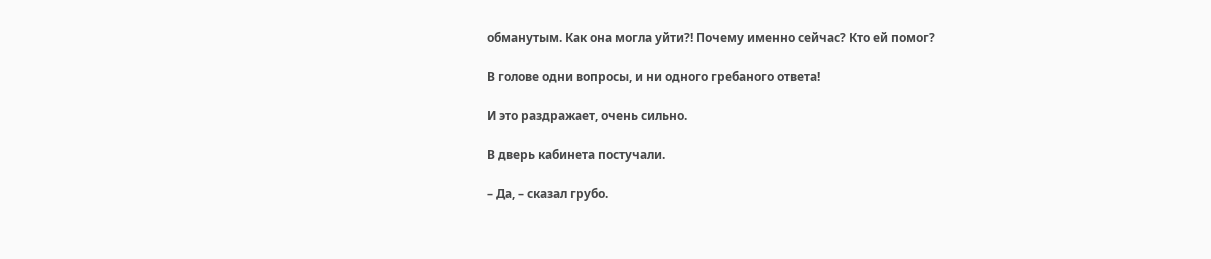обманутым. Как она могла уйти?! Почему именно сейчас? Кто ей помог?

В голове одни вопросы, и ни одного гребаного ответа!

И это раздражает, очень сильно.

В дверь кабинета постучали.

– Да, – сказал грубо.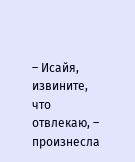– Исайя, извините, что отвлекаю, – произнесла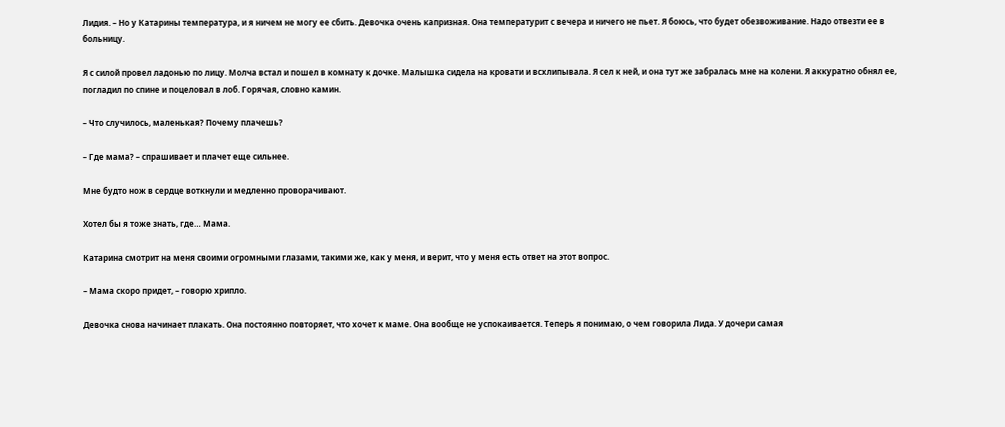Лидия. – Но у Катарины температура, и я ничем не могу ее сбить. Девочка очень капризная. Она температурит с вечера и ничего не пьет. Я боюсь, что будет обезвоживание. Надо отвезти ее в больницу.

Я с силой провел ладонью по лицу. Молча встал и пошел в комнату к дочке. Малышка сидела на кровати и всхлипывала. Я сел к ней, и она тут же забралась мне на колени. Я аккуратно обнял ее, погладил по спине и поцеловал в лоб. Горячая, словно камин.

– Что случилось, маленькая? Почему плачешь?

– Где мама? – спрашивает и плачет еще сильнее.

Мне будто нож в сердце воткнули и медленно проворачивают.

Хотел бы я тоже знать, где… Мама.

Катарина смотрит на меня своими огромными глазами, такими же, как у меня, и верит, что у меня есть ответ на этот вопрос.

– Мама скоро придет, – говорю хрипло.

Девочка снова начинает плакать. Она постоянно повторяет, что хочет к маме. Она вообще не успокаивается. Теперь я понимаю, о чем говорила Лида. У дочери самая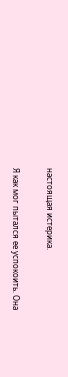настоящая истерика.

Я как мог пытался ее успокоить. Она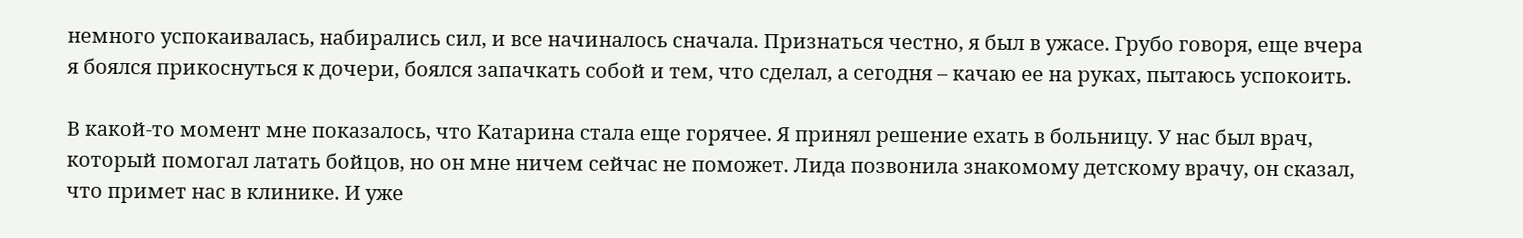немного успокаивалась, набирались сил, и все начиналось сначала. Признаться честно, я был в ужасе. Грубо говоря, еще вчера я боялся прикоснуться к дочери, боялся запачкать собой и тем, что сделал, а сегодня – качаю ее на руках, пытаюсь успокоить.

В какой-то момент мне показалось, что Катарина стала еще горячее. Я принял решение ехать в больницу. У нас был врач, который помогал латать бойцов, но он мне ничем сейчас не поможет. Лида позвонила знакомому детскому врачу, он сказал, что примет нас в клинике. И уже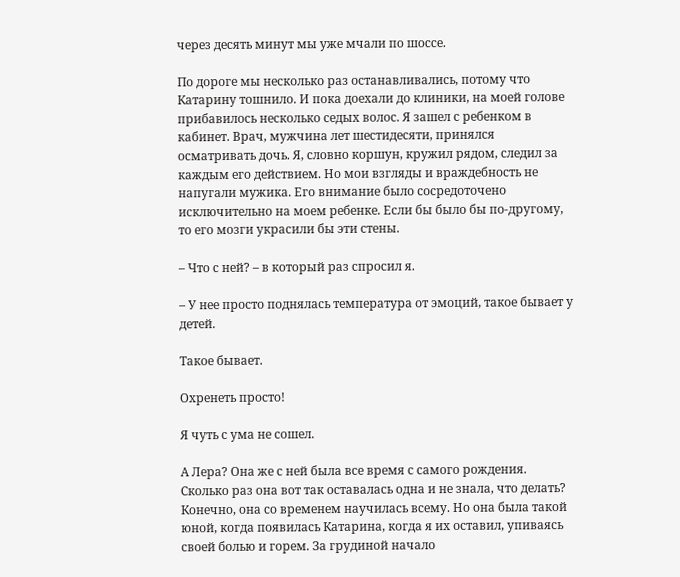через десять минут мы уже мчали по шоссе.

По дороге мы несколько раз останавливались, потому что Катарину тошнило. И пока доехали до клиники, на моей голове прибавилось несколько седых волос. Я зашел с ребенком в кабинет. Врач, мужчина лет шестидесяти, принялся осматривать дочь. Я, словно коршун, кружил рядом, следил за каждым его действием. Но мои взгляды и враждебность не напугали мужика. Его внимание было сосредоточено исключительно на моем ребенке. Если бы было бы по-другому, то его мозги украсили бы эти стены.

– Что с ней? – в который раз спросил я.

– У нее просто поднялась температура от эмоций, такое бывает у детей.

Такое бывает.

Охренеть просто!

Я чуть с ума не сошел.

А Лера? Она же с ней была все время с самого рождения. Сколько раз она вот так оставалась одна и не знала, что делать? Конечно, она со временем научилась всему. Но она была такой юной, когда появилась Катарина, когда я их оставил, упиваясь своей болью и горем. За грудиной начало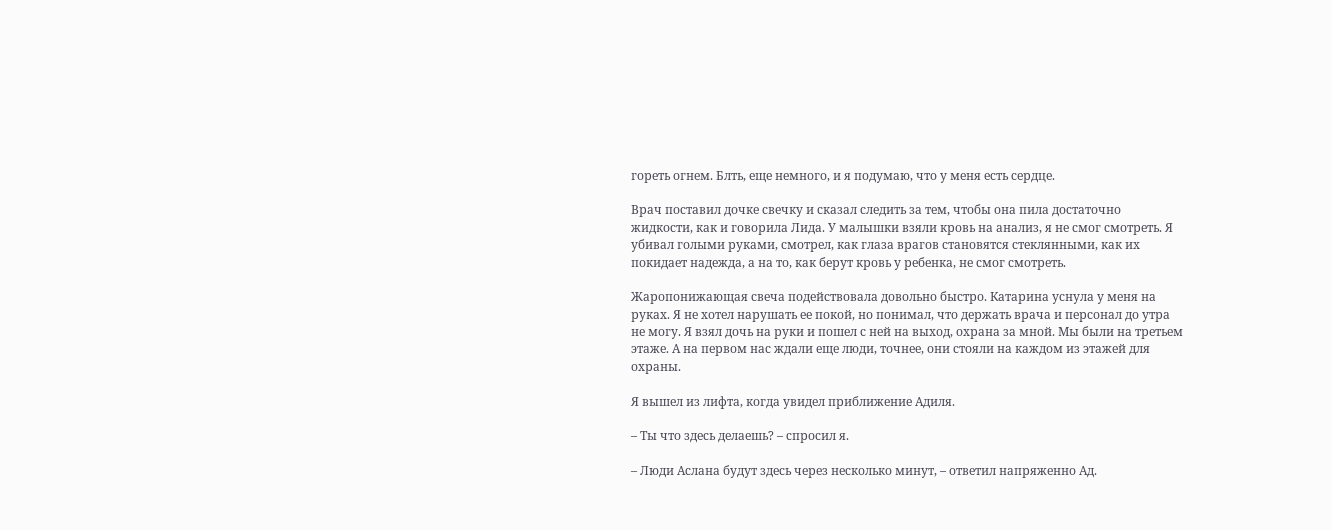гореть огнем. Блть, еще немного, и я подумаю, что у меня есть сердце.

Врач поставил дочке свечку и сказал следить за тем, чтобы она пила достаточно жидкости, как и говорила Лида. У малышки взяли кровь на анализ, я не смог смотреть. Я убивал голыми руками, смотрел, как глаза врагов становятся стеклянными, как их покидает надежда, а на то, как берут кровь у ребенка, не смог смотреть.

Жаропонижающая свеча подействовала довольно быстро. Катарина уснула у меня на руках. Я не хотел нарушать ее покой, но понимал, что держать врача и персонал до утра не могу. Я взял дочь на руки и пошел с ней на выход, охрана за мной. Мы были на третьем этаже. А на первом нас ждали еще люди, точнее, они стояли на каждом из этажей для охраны.

Я вышел из лифта, когда увидел приближение Адиля.

– Ты что здесь делаешь? – спросил я.

– Люди Аслана будут здесь через несколько минут, – ответил напряженно Ад.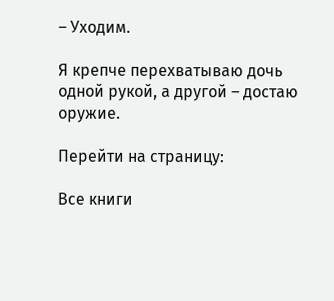– Уходим.

Я крепче перехватываю дочь одной рукой, а другой – достаю оружие.

Перейти на страницу:

Все книги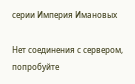серии Империя Имановых

Нет соединения с сервером, попробуйте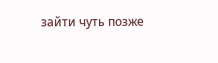зайти чуть позже